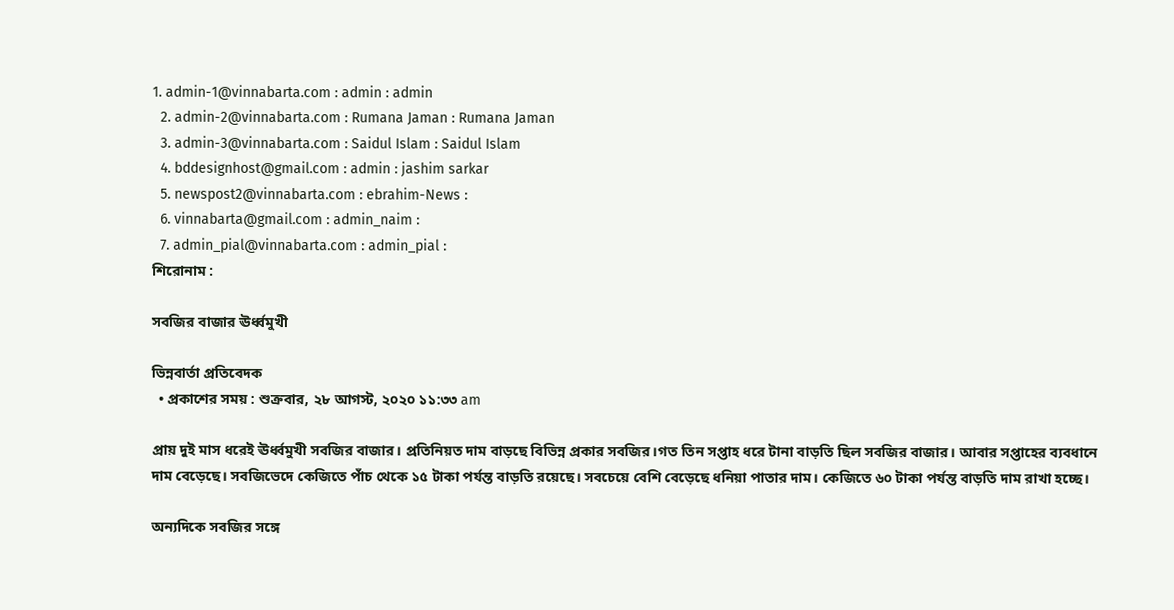1. admin-1@vinnabarta.com : admin : admin
  2. admin-2@vinnabarta.com : Rumana Jaman : Rumana Jaman
  3. admin-3@vinnabarta.com : Saidul Islam : Saidul Islam
  4. bddesignhost@gmail.com : admin : jashim sarkar
  5. newspost2@vinnabarta.com : ebrahim-News :
  6. vinnabarta@gmail.com : admin_naim :
  7. admin_pial@vinnabarta.com : admin_pial :
শিরোনাম :

সবজির বাজার ঊর্ধ্বমুখী

ভিন্নবার্তা প্রতিবেদক
  • প্রকাশের সময় : শুক্রবার, ২৮ আগস্ট, ২০২০ ১১:৩৩ am

প্রায় দুই মাস ধরেই ঊর্ধ্বমুখী সবজির বাজার। প্রতিনিয়ত দাম বাড়ছে বিভিন্ন প্রকার সবজির।গত তিন সপ্তাহ ধরে টানা বাড়তি ছিল সবজির বাজার। আবার সপ্তাহের ব্যবধানে দাম বেড়েছে। সবজিভেদে কেজিতে পাঁচ থেকে ১৫ টাকা পর্যন্ত বাড়তি রয়েছে। সবচেয়ে বেশি বেড়েছে ধনিয়া পাতার দাম। কেজিতে ৬০ টাকা পর্যন্ত বাড়তি দাম রাখা হচ্ছে।

অন্যদিকে সবজির সঙ্গে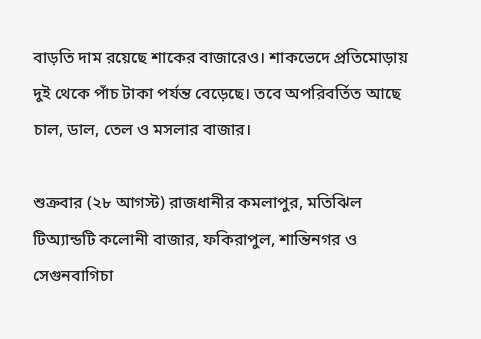বাড়তি দাম রয়েছে শাকের বাজারেও। শাকভেদে প্রতিমোড়ায় দুই থেকে পাঁচ টাকা পর্যন্ত বেড়েছে। তবে অপরিবর্তিত আছে চাল, ডাল, তেল ও মসলার বাজার।

শুক্রবার (২৮ আগস্ট) রাজধানীর কমলাপুর, মতিঝিল টিঅ্যান্ডটি কলোনী বাজার, ফকিরাপুল, শান্তিনগর ও সেগুনবাগিচা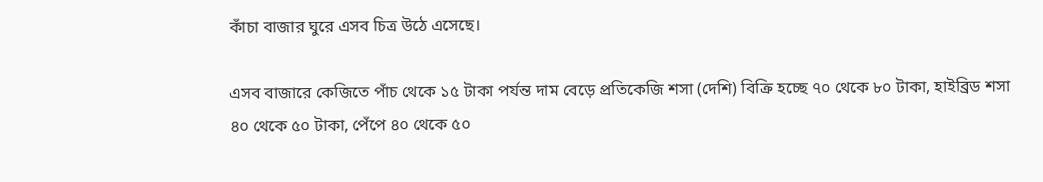কাঁচা বাজার ঘুরে এসব চিত্র উঠে এসেছে।

এসব বাজারে কেজিতে পাঁচ থেকে ১৫ টাকা পর্যন্ত দাম বেড়ে প্রতিকেজি শসা (দেশি) বিক্রি হচ্ছে ৭০ থেকে ৮০ টাকা, হাইব্রিড শসা ৪০ থেকে ৫০ টাকা, পেঁপে ৪০ থেকে ৫০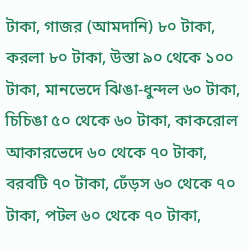টাকা, গাজর (আমদানি) ৮০ টাকা, করলা ৮০ টাকা, উস্তা ৯০ থেকে ১০০ টাকা, মানভেদে ঝিঙা-ধুন্দল ৬০ টাকা, চিচিঙা ৫০ থেকে ৬০ টাকা, কাকরোল আকারভেদে ৬০ থেকে ৭০ টাকা, বরবটি ৭০ টাকা, ঢেঁড়স ৬০ থেকে ৭০ টাকা, পটল ৬০ থেকে ৭০ টাকা,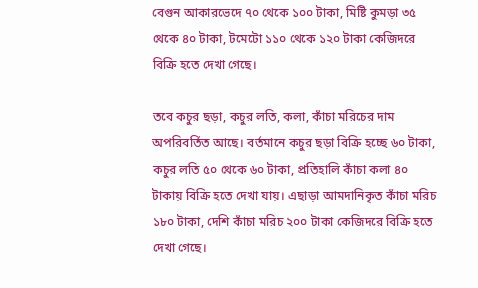বেগুন আকারভেদে ৭০ থেকে ১০০ টাকা, মিষ্টি কুমড়া ৩৫ থেকে ৪০ টাকা, টমেটো ১১০ থেকে ১২০ টাকা কেজিদরে বিক্রি হতে দেখা গেছে।

তবে কচুর ছড়া, কচুর লতি, কলা, কাঁচা মরিচের দাম অপরিবর্তিত আছে। বর্তমানে কচুর ছড়া বিক্রি হচ্ছে ৬০ টাকা, কচুর লতি ৫০ থেকে ৬০ টাকা, প্রতিহালি কাঁচা কলা ৪০ টাকায় বিক্রি হতে দেখা যায়। এছাড়া আমদানিকৃত কাঁচা মরিচ ১৮০ টাকা, দেশি কাঁচা মরিচ ২০০ টাকা কেজিদরে বিক্রি হতে দেখা গেছে।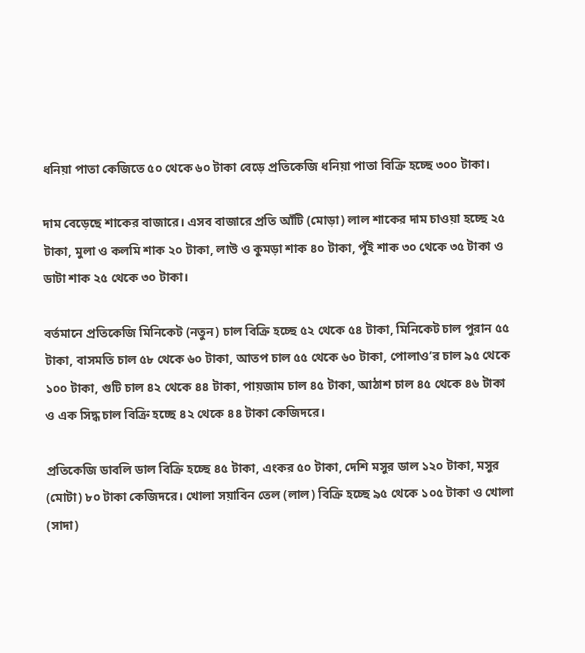ধনিয়া পাতা কেজিতে ৫০ থেকে ৬০ টাকা বেড়ে প্রতিকেজি ধনিয়া পাতা বিক্রি হচ্ছে ৩০০ টাকা।

দাম বেড়েছে শাকের বাজারে। এসব বাজারে প্রতি আঁটি (মোড়া) লাল শাকের দাম চাওয়া হচ্ছে ২৫ টাকা, মুলা ও কলমি শাক ২০ টাকা, লাউ ও কুমড়া শাক ৪০ টাকা, পুঁই শাক ৩০ থেকে ৩৫ টাকা ও ডাটা শাক ২৫ থেকে ৩০ টাকা।

বর্তমানে প্রতিকেজি মিনিকেট (নতুন) চাল বিক্রি হচ্ছে ৫২ থেকে ৫৪ টাকা, মিনিকেট চাল পুরান ৫৫ টাকা, বাসমতি চাল ৫৮ থেকে ৬০ টাকা, আতপ চাল ৫৫ থেকে ৬০ টাকা, পোলাও’র চাল ৯৫ থেকে ১০০ টাকা, গুটি চাল ৪২ থেকে ৪৪ টাকা, পায়জাম চাল ৪৫ টাকা, আঠাশ চাল ৪৫ থেকে ৪৬ টাকা ও এক সিদ্ধ চাল বিক্রি হচ্ছে ৪২ থেকে ৪৪ টাকা কেজিদরে।

প্রতিকেজি ডাবলি ডাল বিক্রি হচ্ছে ৪৫ টাকা, এংকর ৫০ টাকা, দেশি মসুর ডাল ১২০ টাকা, মসুর (মোটা) ৮০ টাকা কেজিদরে। খোলা সয়াবিন তেল (লাল) বিক্রি হচ্ছে ৯৫ থেকে ১০৫ টাকা ও খোলা (সাদা)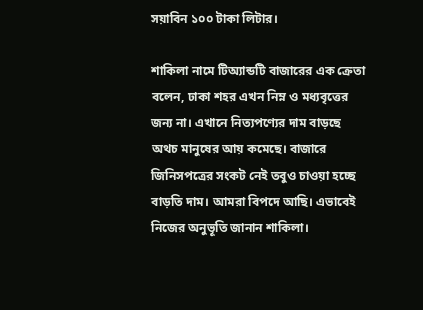সয়াবিন ১০০ টাকা লিটার।

শাকিলা নামে টিঅ্যান্ডটি বাজারের এক ক্রেতা বলেন, ঢাকা শহর এখন নিম্ন ও মধ্যবৃত্তের জন্য না। এখানে নিত্যপণ্যের দাম বাড়ছে অথচ মানুষের আয় কমেছে। বাজারে জিনিসপত্রের সংকট নেই তবুও চাওয়া হচ্ছে বাড়তি দাম। আমরা বিপদে আছি। এভাবেই নিজের অনুভূতি জানান শাকিলা।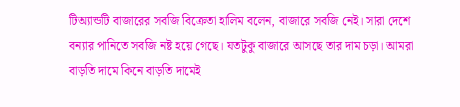টিঅ্যান্ডটি বাজারের সবজি বিক্রেতা হালিম বলেন, বাজারে সবজি নেই। সারা দেশে বন্যার পানিতে সবজি নষ্ট হয়ে গেছে। যতটুকু বাজারে আসছে তার দাম চড়া। আমরা বাড়তি দামে কিনে বাড়তি দামেই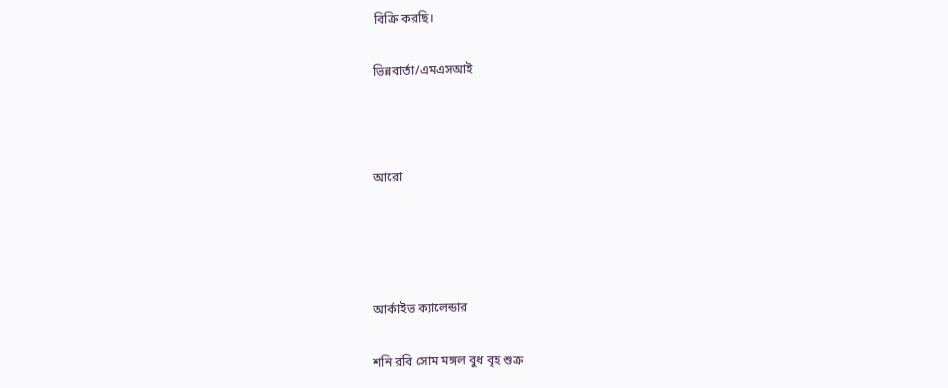বিক্রি করছি।

ভিন্নবার্তা/এমএসআই



আরো




আর্কাইভ ক্যালেন্ডার

শনি রবি সোম মঙ্গল বুধ বৃহ শুক্র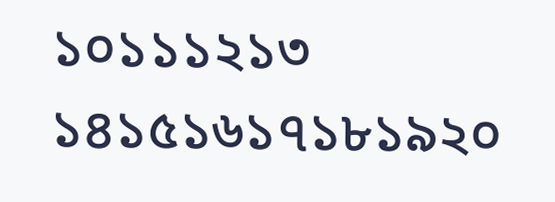১০১১১২১৩
১৪১৫১৬১৭১৮১৯২০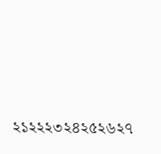২১২২২৩২৪২৫২৬২৭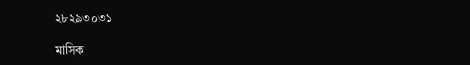২৮২৯৩০৩১

মাসিক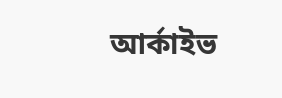আর্কাইভ